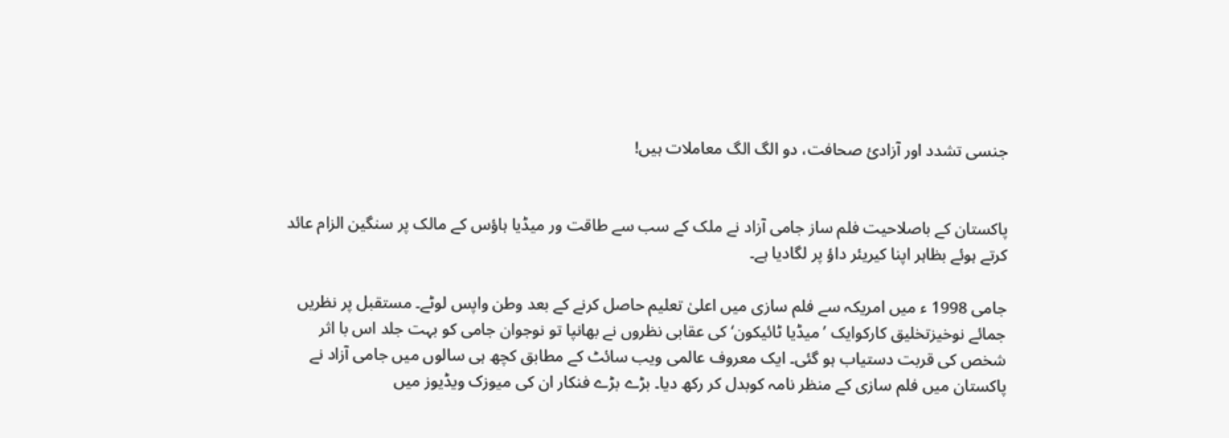جنسی تشدد اور آزادیٔ صحافت، دو الگ الگ معاملات ہیں!


پاکستان کے باصلاحیت فلم ساز جامی آزاد نے ملک کے سب سے طاقت ور میڈیا ہاؤس کے مالک پر سنگین الزام عائد کرتے ہوئے بظاہر اپنا کیریئر داؤ پر لگادیا ہے۔

جامی 1998 ء میں امریکہ سے فلم سازی میں اعلیٰ تعلیم حاصل کرنے کے بعد وطن واپس لوٹے۔ مستقبل پر نظریں جمائے نوخیزتخلیق کارکوایک ’میڈیا ٹائیکون‘ کی عقابی نظروں نے بھانپا تو نوجوان جامی کو بہت جلد اس با اثر شخص کی قربت دستیاب ہو گئی۔ ایک معروف عالمی ویب سائٹ کے مطابق کچھ ہی سالوں میں جامی آزاد نے پاکستان میں فلم سازی کے منظر نامہ کوبدل کر رکھ دیا۔ بڑے بڑے فنکار ان کی میوزک ویڈیوز میں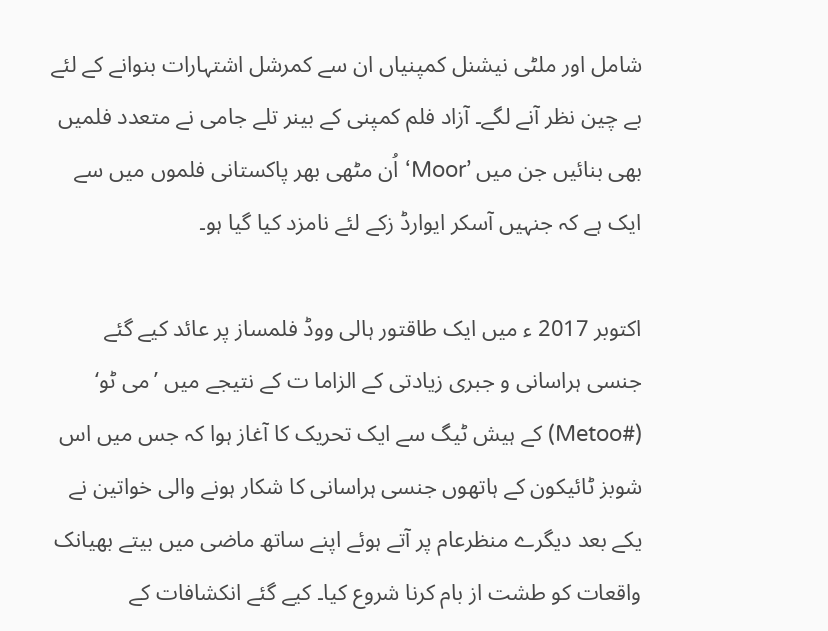شامل اور ملٹی نیشنل کمپنیاں ان سے کمرشل اشتہارات بنوانے کے لئے بے چین نظر آنے لگے۔ آزاد فلم کمپنی کے بینر تلے جامی نے متعدد فلمیں بھی بنائیں جن میں ’Moor‘ اُن مٹھی بھر پاکستانی فلموں میں سے ایک ہے کہ جنہیں آسکر ایوارڈ زکے لئے نامزد کیا گیا ہو۔

اکتوبر 2017 ء میں ایک طاقتور ہالی ووڈ فلمساز پر عائد کیے گئے جنسی ہراسانی و جبری زیادتی کے الزاما ت کے نتیجے میں ’می ٹو‘ (#Metoo) کے ہیش ٹیگ سے ایک تحریک کا آغاز ہوا کہ جس میں اس شوبز ٹائیکون کے ہاتھوں جنسی ہراسانی کا شکار ہونے والی خواتین نے یکے بعد دیگرے منظرعام پر آتے ہوئے اپنے ساتھ ماضی میں بیتے بھیانک واقعات کو طشت از بام کرنا شروع کیا۔ کیے گئے انکشافات کے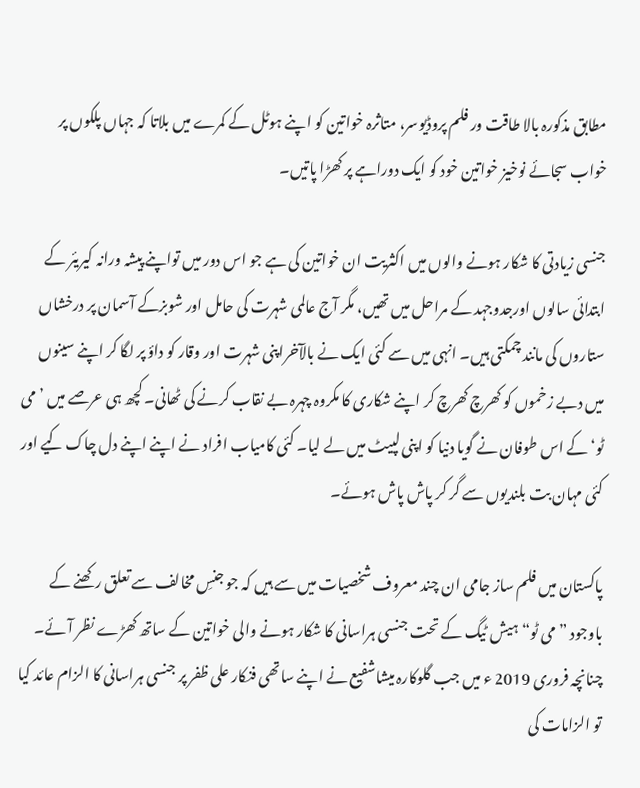مطابق مذکورہ بالا طاقت ور فلم پروڈیوسر، متاثرہ خواتین کو اپنے ہوٹل کے کمرے میں بلاتا کہ جہاں پلکوں پر خواب سجائے نوخیز خواتین خود کو ایک دوراہے پر کھڑا پاتیں۔

جنسی زیادتی کا شکار ہونے والوں میں اکثریت ان خواتین کی ہے جو اس دور میں تواپنے پیشہ ورانہ کیریئر کے ابتدائی سالوں اورجدوجہد کے مراحل میں تھیں، مگر آج عالمی شہرت کی حامل اور شوبزکے آسمان پر درخشاں ستاروں کی مانند چمکتی ہیں۔ انہی میں سے کئی ایک نے بالآخراپنی شہرت اور وقار کو داؤ پر لگا کر اپنے سینوں میں دبے زخموں کو کھرچ کھرچ کر اپنے شکاری کا مکروہ چہرہ بے نقاب کرنے کی ٹھانی۔ کچھ ہی عرصے میں ’می ٹو‘ کے اس طوفان نے گویا دنیا کو اپنی لپیٹ میں لے لیا۔ کئی کامیاب افراد نے اپنے اپنے دل چاک کیے اور کئی مہان بت بلندیوں سے گر کر پاش پاش ہوئے۔

پاکستان میں فلم ساز جامی ان چند معروف شخصیات میں سے ہیں کہ جو جنسِ مخالف سے تعلق رکھنے کے باوجود ”می ٹو“ ہیش ٹیگ کے تحت جنسی ہراسانی کا شکار ہونے والی خواتین کے ساتھ کھڑے نظر آئے۔ چنانچہ فروری 2019 ء میں جب گلوکارہ میشاشفیع نے اپنے ساتھی فنکار علی ظفر پر جنسی ہراسانی کا الزام عائد کیا تو الزامات کی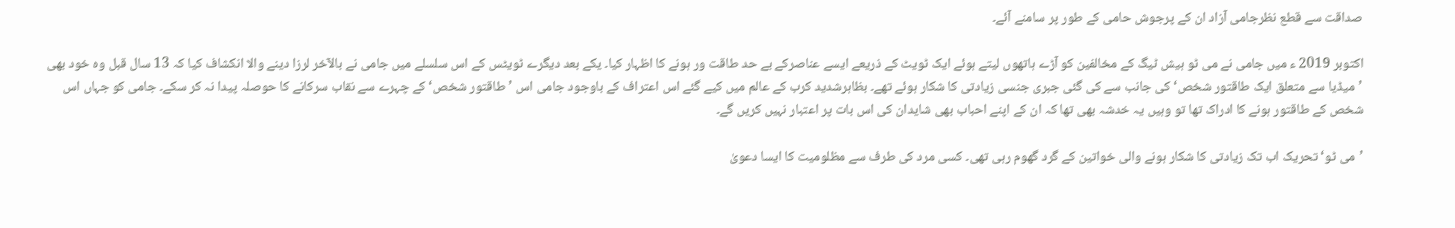صداقت سے قطع نظرجامی آزاد ان کے پرجوش حامی کے طور پر سامنے آئے۔

اکتوبر 2019 ء میں جامی نے می ٹو ہیش ٹیگ کے مخالفین کو آڑے ہاتھوں لیتے ہوئے ایک ٹویٹ کے ذریعے ایسے عناصرکے بے حد طاقت ور ہونے کا اظہار کیا۔ یکے بعد دیگرے ٹویٹس کے اس سلسلے میں جامی نے بالآخر لرزا دینے والا انکشاف کیا کہ 13 سال قبل وہ خود بھی ’میڈیا سے متعلق ایک طاقتور شخص‘ کی جانب سے کی گئی جبری جنسی زیادتی کا شکار ہوئے تھے۔ بظاہرشدید کرب کے عالم میں کیے گئے اس اعتراف کے باوجود جامی اس ’طاقتور شخص‘ کے چہرے سے نقاب سرکانے کا حوصلہ پیدا نہ کر سکے۔ جامی کو جہاں اس شخص کے طاقتور ہونے کا ادراک تھا تو وہیں یہ خدشہ بھی تھا کہ ان کے اپنے احباب بھی شایدان کی اس بات پر اعتبار نہیں کریں گے۔

’می ٹو‘ تحریک اب تک زیادتی کا شکار ہونے والی خواتین کے گرد گھوم رہی تھی۔ کسی مرد کی طرف سے مظلومیت کا ایسا دعویٰ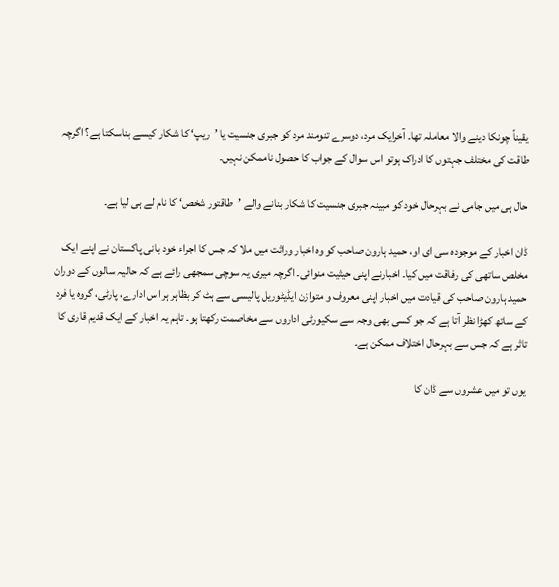یقیناً چونکا دینے والا معاملہ تھا۔ آخرایک مرد، دوسرے تنومند مرد کو جبری جنسیت یا ’ریپ‘ کا شکار کیسے بناسکتا ہے؟ اگرچہ طاقت کی مختلف جہتوں کا ادراک ہوتو اس سوال کے جواب کا حصول ناممکن نہیں۔

حال ہی میں جامی نے بہرحال خود کو مبینہ جبری جنسیت کا شکار بنانے والے ’طاقتور شخص‘ کا نام لے ہی لیا ہے۔

ڈان اخبار کے موجودہ سی ای او، حمید ہارون صاحب کو وہ اخبار وراثت میں ملا کہ جس کا اجراء خود بانی پاکستان نے اپنے ایک مخلص ساتھی کی رفاقت میں کیا۔ اخبارنے اپنی حیثیت منوائی۔ اگرچہ میری یہ سوچی سمجھی رائے ہے کہ حالیہ سالوں کے دوران حمید ہارون صاحب کی قیادت میں اخبار اپنی معروف و متوازن ایڈیٹوریل پالیسی سے ہٹ کر بظاہر ہر اس ادارے، پارٹی، گروہ یا فرد کے ساتھ کھڑا نظر آتا ہے کہ جو کسی بھی وجہ سے سکیورٹی اداروں سے مخاصمت رکھتا ہو۔ تاہم یہ اخبار کے ایک قدیم قاری کا تاثر ہے کہ جس سے بہرحال اختلاف ممکن ہے۔

یوں تو میں عشروں سے ڈان کا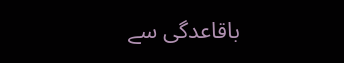باقاعدگی سے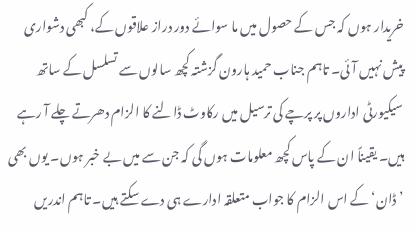خریدار ہوں کہ جس کے حصول میں ما سوائے دور دراز علاقوں کے، کبھی دشواری پیش نہیں آئی۔ تاہم جناب حمید ہارون گزشتہ کچھ سالوں سے تسلسل کے ساتھ سیکیورٹی اداروں پر پرچے کی ترسیل میں رکاوٹ ڈالنے کا الزام دھرتے چلے آ رہے ہیں۔ یقیناً ان کے پاس کچھ معلومات ہوں گی کہ جن سے میں بے خبر ہوں۔ یوں بھی ’ڈان‘ کے اس الزام کا جواب متعلقہ ادارے ہی دے سکتے ہیں۔ تاہم اندریں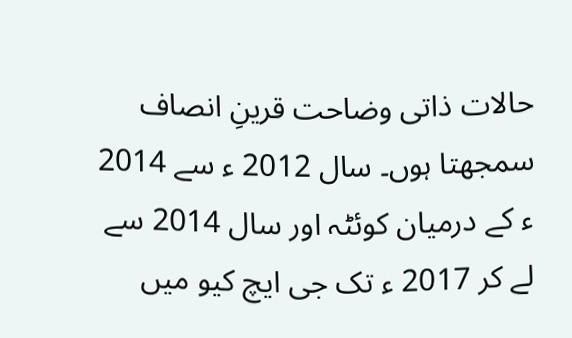حالات ذاتی وضاحت قرینِ انصاف سمجھتا ہوں۔ سال 2012 ء سے 2014 ء کے درمیان کوئٹہ اور سال 2014 سے لے کر 2017 ء تک جی ایچ کیو میں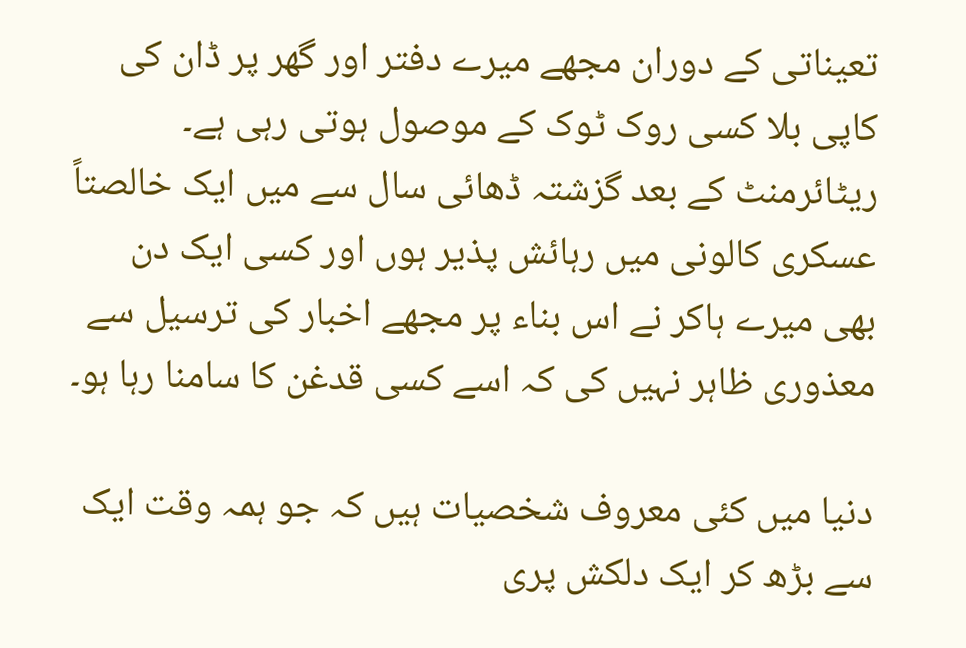تعیناتی کے دوران مجھے میرے دفتر اور گھر پر ڈان کی کاپی بلا کسی روک ٹوک کے موصول ہوتی رہی ہے۔ ریٹائرمنٹ کے بعد گزشتہ ڈھائی سال سے میں ایک خالصتاً عسکری کالونی میں رہائش پذیر ہوں اور کسی ایک دن بھی میرے ہاکر نے اس بناء پر مجھے اخبار کی ترسیل سے معذوری ظاہر نہیں کی کہ اسے کسی قدغن کا سامنا رہا ہو۔

دنیا میں کئی معروف شخصیات ہیں کہ جو ہمہ وقت ایک سے بڑھ کر ایک دلکش پری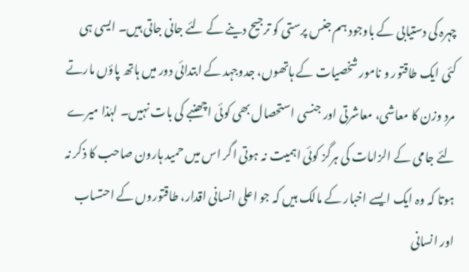چہرہ کی دستیابی کے باوجود ہم جنس پرستی کو ترجیح دینے کے لئے جانی جاتی ہیں۔ ایسی ہی کئی ایک طاقتور و نامور شخصیات کے ہاتھوں، جدوجہد کے ابتدائی دور میں ہاتھ پاؤں مارتے مرد وزن کا معاشی، معاشرتی اور جنسی استحصال بھی کوئی اچھنبے کی بات نہیں۔ لہٰذا میرے لئے جامی کے الزامات کی ہرگز کوئی اہمیت نہ ہوتی اگر اس میں حمید ہارون صاحب کا ذکر نہ ہوتا کہ وہ ایک ایسے اخبار کے مالک ہیں کہ جو اعلی انسانی اقدار، طاقتوروں کے احتساب اور انسانی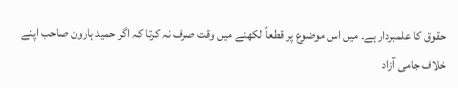حقوق کا علمبردار ہے۔ میں اس موضوع پر قطعاً لکھنے میں وقت صرف نہ کرتا کہ اگر حمید ہارون صاحب اپنے خلاف جامی آزاد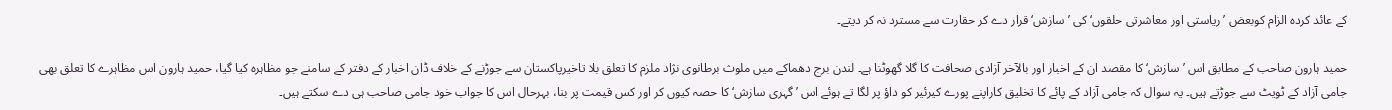کے عائد کردہ الزام کوبعض ’ریاستی اور معاشرتی حلقوں‘ کی ’سازش‘ قرار دے کر حقارت سے مسترد نہ کر دیتے۔

حمید ہارون صاحب کے مطابق اس ’سازش‘ کا مقصد ان کے اخبار اور بالآخر آزادی صحافت کا گلا گھوٹنا ہے۔ لندن برج دھماکے میں ملوث برطانوی نژاد ملزم کا تعلق بلا تاخیرپاکستان سے جوڑنے کے خلاف ڈان اخبار کے دفتر کے سامنے جو مظاہرہ کیا گیا، حمید ہارون اس مظاہرے کا تعلق بھی جامی آزاد کے ٹویٹ سے جوڑتے ہیں۔ یہ سوال کہ جامی آزاد کے پائے کا تخلیق کاراپنے پورے کیرئیر کو داؤ پر لگا تے ہوئے اس ’گہری سازش‘ کا حصہ کیوں کر اور کس قیمت پر بنا، بہرحال اس کا جواب خود جامی صاحب ہی دے سکتے ہیں۔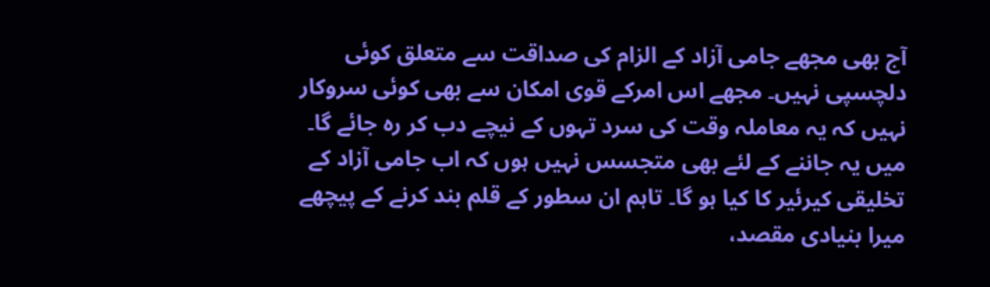آج بھی مجھے جامی آزاد کے الزام کی صداقت سے متعلق کوئی دلچسپی نہیں۔ مجھے اس امرکے قوی امکان سے بھی کوئی سروکار نہیں کہ یہ معاملہ وقت کی سرد تہوں کے نیچے دب کر رہ جائے گا۔ میں یہ جاننے کے لئے بھی متجسس نہیں ہوں کہ اب جامی آزاد کے تخلیقی کیرئیر کا کیا ہو گا۔ تاہم ان سطور کے قلم بند کرنے کے پیچھے میرا بنیادی مقصد،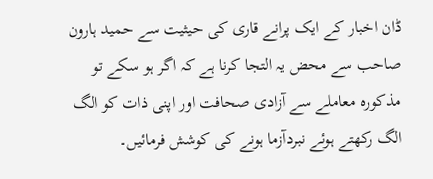ڈان اخبار کے ایک پرانے قاری کی حیثیت سے حمید ہارون صاحب سے محض یہ التجا کرنا ہے کہ اگر ہو سکے تو مذکورہ معاملے سے آزادی صحافت اور اپنی ذات کو الگ الگ رکھتے ہوئے نبردآزما ہونے کی کوشش فرمائیں۔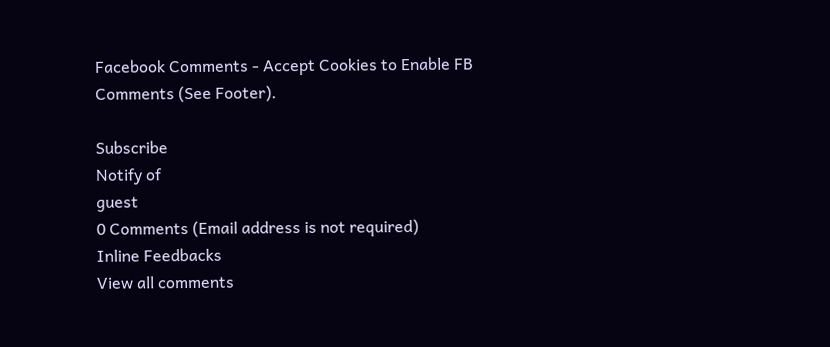Facebook Comments - Accept Cookies to Enable FB Comments (See Footer).

Subscribe
Notify of
guest
0 Comments (Email address is not required)
Inline Feedbacks
View all comments